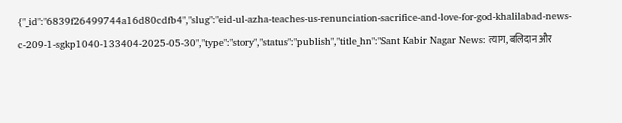{"_id":"6839f26499744a16d80cdfb4","slug":"eid-ul-azha-teaches-us-renunciation-sacrifice-and-love-for-god-khalilabad-news-c-209-1-sgkp1040-133404-2025-05-30","type":"story","status":"publish","title_hn":"Sant Kabir Nagar News: त्याग, बलिदान और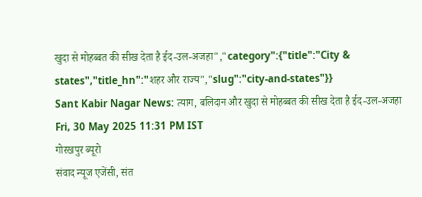खुदा से मोहब्बत की सीख देता है ईद-उल-अजहा","category":{"title":"City & states","title_hn":"शहर और राज्य","slug":"city-and-states"}}
Sant Kabir Nagar News: त्याग, बलिदान और खुदा से मोहब्बत की सीख देता है ईद-उल-अजहा
Fri, 30 May 2025 11:31 PM IST
गोरखपुर ब्यूरो
संवाद न्यूज एजेंसी, संत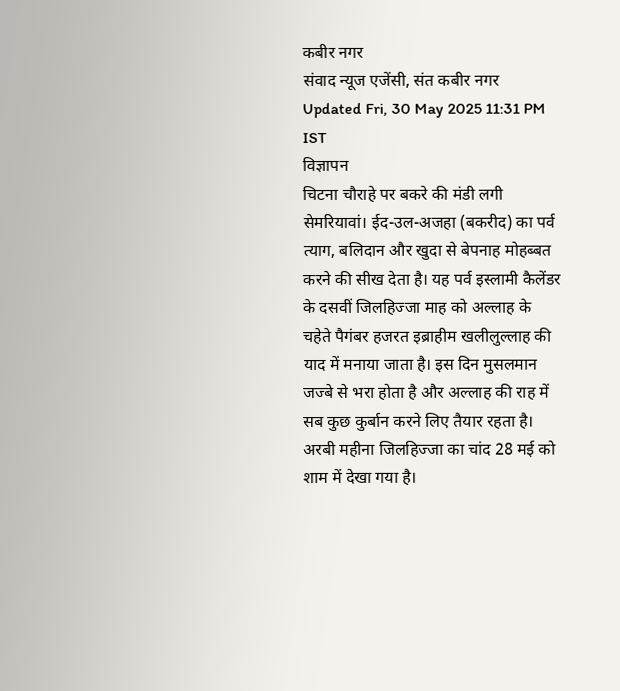कबीर नगर
संवाद न्यूज एजेंसी, संत कबीर नगर
Updated Fri, 30 May 2025 11:31 PM IST
विज्ञापन
चिटना चौराहे पर बकरे की मंडी लगी
सेमरियावां। ईद-उल-अजहा (बकरीद) का पर्व त्याग, बलिदान और खुदा से बेपनाह मोहब्बत करने की सीख देता है। यह पर्व इस्लामी कैलेंडर के दसवीं जिलहिज्जा माह को अल्लाह के चहेते पैगंबर हजरत इब्राहीम खलीलुल्लाह की याद में मनाया जाता है। इस दिन मुसलमान जज्बे से भरा होता है और अल्लाह की राह में सब कुछ कुर्बान करने लिए तैयार रहता है।
अरबी महीना जिलहिज्जा का चांद 28 मई को शाम में देखा गया है।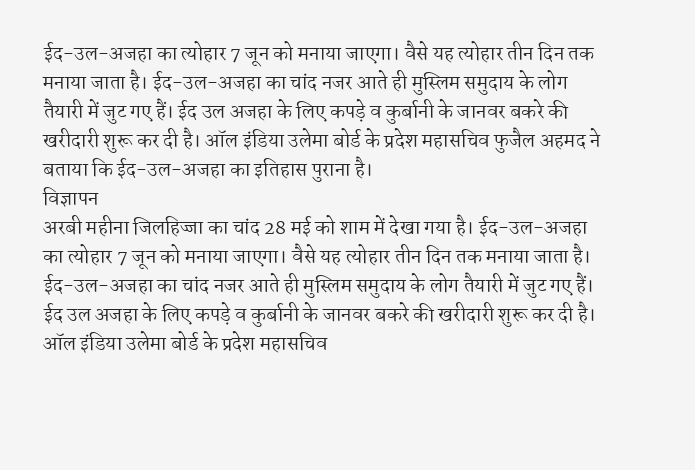ईद-उल-अजहा का त्योहार 7 जून को मनाया जाएगा। वैसे यह त्योहार तीन दिन तक मनाया जाता है। ईद-उल-अजहा का चांद नजर आते ही मुस्लिम समुदाय के लोग तैयारी में जुट गए हैं। ईद उल अजहा के लिए कपड़े व कुर्बानी के जानवर बकरे की खरीदारी शुरू कर दी है। ऑल इंडिया उलेमा बोर्ड के प्रदेश महासचिव फुजैल अहमद ने बताया कि ईद-उल-अजहा का इतिहास पुराना है।
विज्ञापन
अरबी महीना जिलहिज्जा का चांद 28 मई को शाम में देखा गया है। ईद-उल-अजहा का त्योहार 7 जून को मनाया जाएगा। वैसे यह त्योहार तीन दिन तक मनाया जाता है। ईद-उल-अजहा का चांद नजर आते ही मुस्लिम समुदाय के लोग तैयारी में जुट गए हैं। ईद उल अजहा के लिए कपड़े व कुर्बानी के जानवर बकरे की खरीदारी शुरू कर दी है। ऑल इंडिया उलेमा बोर्ड के प्रदेश महासचिव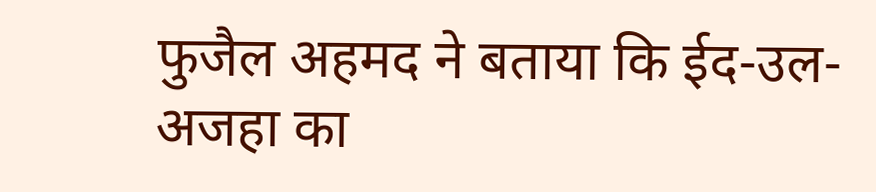फुजैल अहमद ने बताया कि ईद-उल-अजहा का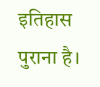इतिहास पुराना है।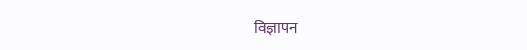विज्ञापन